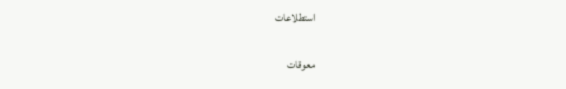استطلاعات

معوقات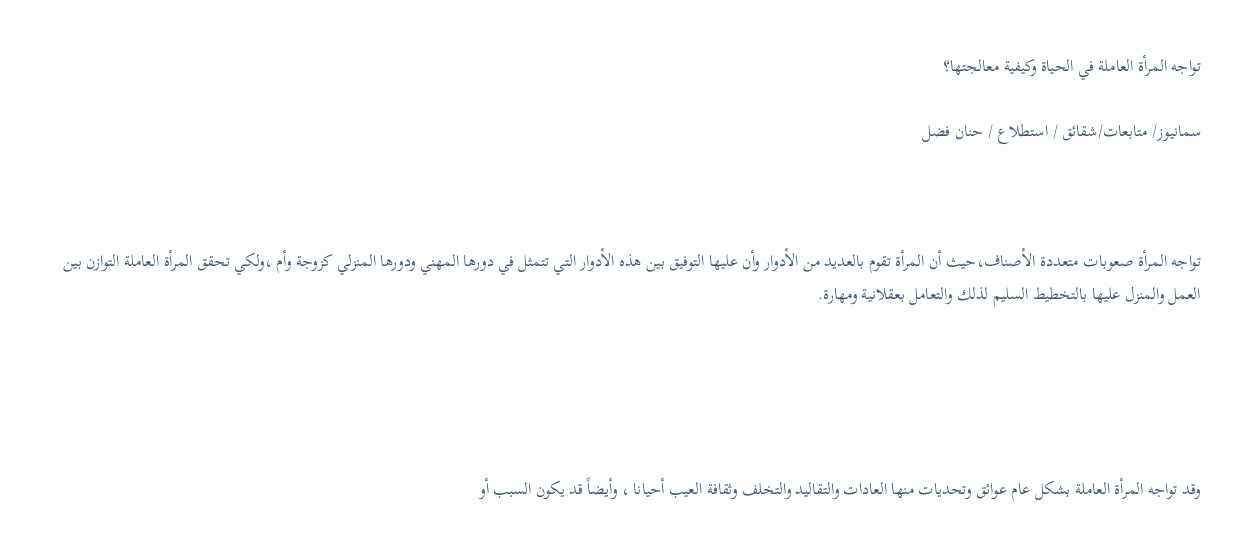تواجه المرأة العاملة في الحياة وكيفية معالجتها؟

سمانيوز/ متابعات/شقائق / استطلاع / حنان فضل



تواجه المرأة صعوبات متعددة الأصناف،حيث أن المرأة تقوم بالعديد من الأدوار وأن عليها التوفيق بين هذه الأدوار التي تتمثل في دورها المهني ودورها المنزلي كزوجة وأم ،ولكي تحقق المرأة العاملة التوازن بين العمل والمنزل عليها بالتخطيط السليم لذلك والتعامل بعقلانية ومهارة.





وقد تواجه المرأة العاملة بشكل عام عوائق وتحديات منها العادات والتقاليد والتخلف وثقافة العيب أحيانا ، وأيضاً قد يكون السبب أو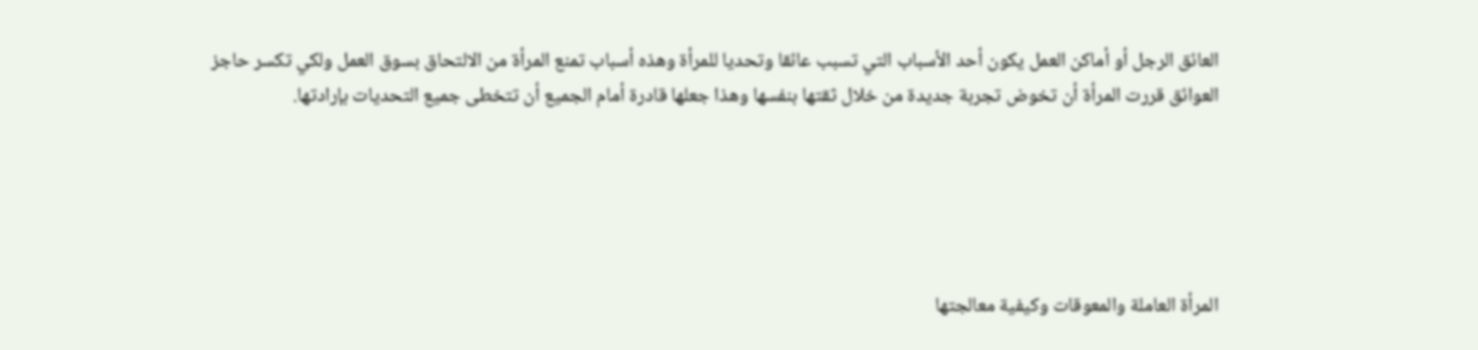العائق الرجل أو أماكن العمل يكون أحد الأسباب التي تسبب عائقا وتحديا للمرأة وهذه أسباب تمنع المرأة من الالتحاق بسوق العمل ولكي تكسر حاجز العوائق قررت المرأة أن تخوض تجربة جديدة من خلال ثقتها بنفسها وهذا جعلها قادرة أمام الجميع أن تتخطى جميع التحديات بإرادتها.





المرأة العاملة والمعوقات وكيفية معالجتها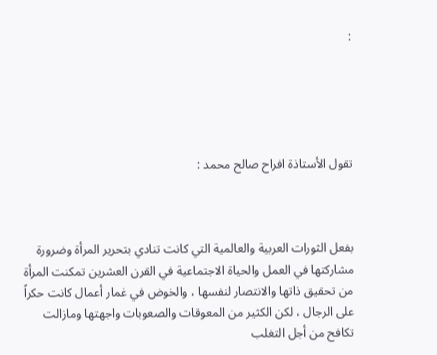:





تقول الأستاذة افراح صالح محمد :



بفعل الثورات العربية والعالمية التي كانت تنادي بتحرير المرأة وضرورة مشاركتها في العمل والحياة الاجتماعية في القرن العشرين تمكنت المرأة من تحقيق ذاتها والانتصار لنفسها ، والخوض في غمار أعمال كانت حكراً على الرجال ، لكن الكثير من المعوقات والصعوبات واجهتها ومازالت تكافح من أجل التغلب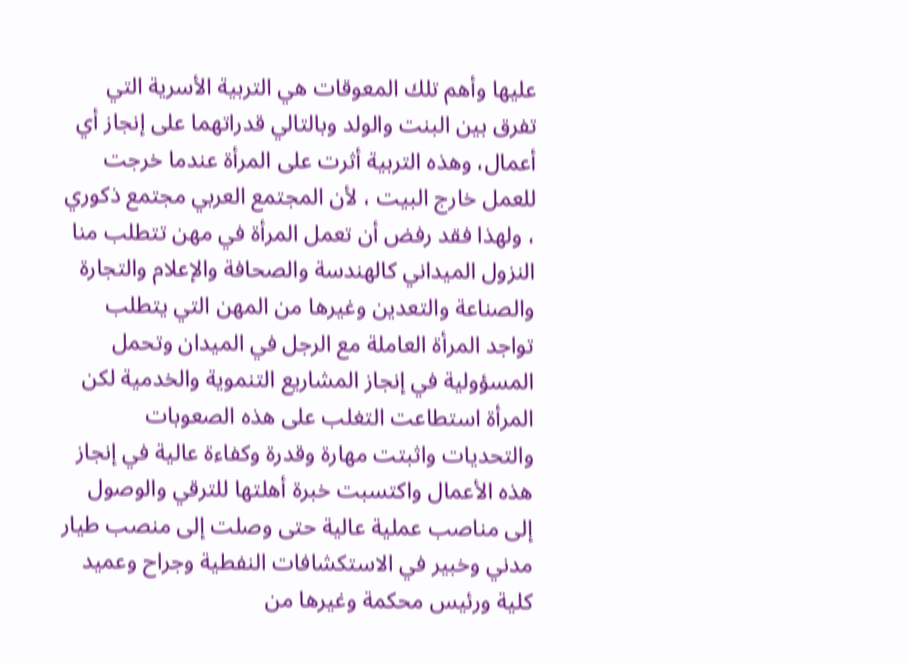عليها وأهم تلك المعوقات هي التربية الأسرية التي تفرق بين البنت والولد وبالتالي قدراتهما على إنجاز أي أعمال، وهذه التربية أثرت على المرأة عندما خرجت للعمل خارج البيت ، لأن المجتمع العربي مجتمع ذكوري ، ولهذا فقد رفض أن تعمل المرأة في مهن تتطلب منا النزول الميداني كالهندسة والصحافة والإعلام والتجارة والصناعة والتعدين وغيرها من المهن التي يتطلب تواجد المرأة العاملة مع الرجل في الميدان وتحمل المسؤولية في إنجاز المشاريع التنموية والخدمية لكن المرأة استطاعت التغلب على هذه الصعوبات والتحديات واثبتت مهارة وقدرة وكفاءة عالية في إنجاز هذه الأعمال واكتسبت خبرة أهلتها للترقي والوصول إلى مناصب عملية عالية حتى وصلت إلى منصب طيار مدني وخبير في الاستكشافات النفطية وجراح وعميد كلية ورئيس محكمة وغيرها من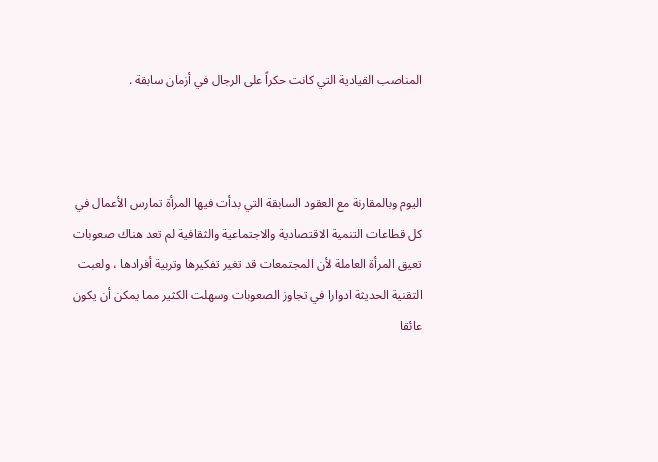المناصب القيادية التي كانت حكراً على الرجال في أزمان سابقة .



اليوم وبالمقارنة مع العقود السابقة التي بدأت فيها المرأة تمارس الأعمال في كل قطاعات التنمية الاقتصادية والاجتماعية والثقافية لم تعد هناك صعوبات تعيق المرأة العاملة لأن المجتمعات قد تغير تفكيرها وتربية أفرادها ، ولعبت التقنية الحديثة ادوارا في تجاوز الصعوبات وسهلت الكثير مما يمكن أن يكون عائقا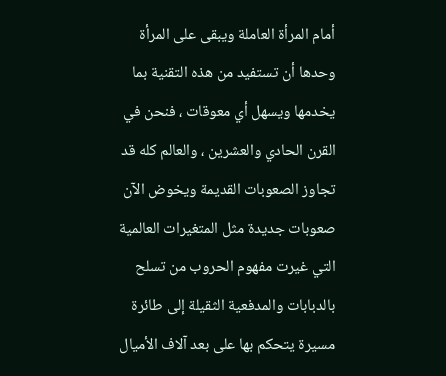أمام المرأة العاملة ويبقى على المرأة وحدها أن تستفيد من هذه التقنية بما يخدمها ويسهل أي معوقات ، فنحن في القرن الحادي والعشرين ، والعالم كله قد تجاوز الصعوبات القديمة ويخوض الآن صعوبات جديدة مثل المتغيرات العالمية التي غيرت مفهوم الحروب من تسلح بالدبابات والمدفعية الثقيلة إلى طائرة مسيرة يتحكم بها على بعد آلاف الأميال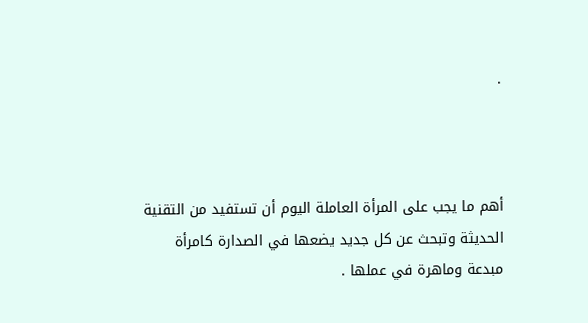.



أهم ما يجب على المرأة العاملة اليوم أن تستفيد من التقنية الحديثة وتبحث عن كل جديد يضعها في الصدارة كامرأة مبدعة وماهرة في عملها .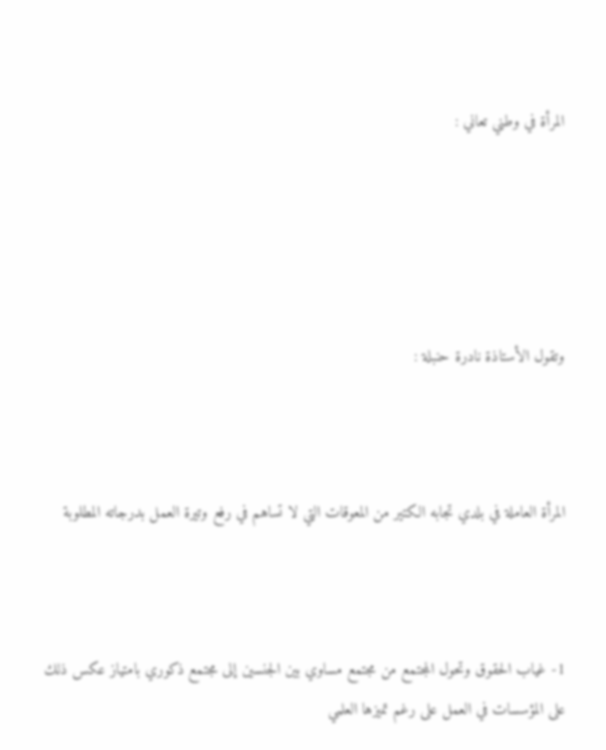المرأة في وطني تعاني :





وتقول الأستاذة نادرة حنبلة :



المرأة العاملة في بلدي تجابه الكتير من المعوقات التي لا تساهم في رفع وتيرة العمل بدرجاته المطلوبة



1- غياب الحقوق وتحول المجتمع من مجتمع مساوي بين الجنسين إلى مجتمع ذكوري بامتياز عكس ذلك على المؤسسات في العمل على رغم تميزها العلمي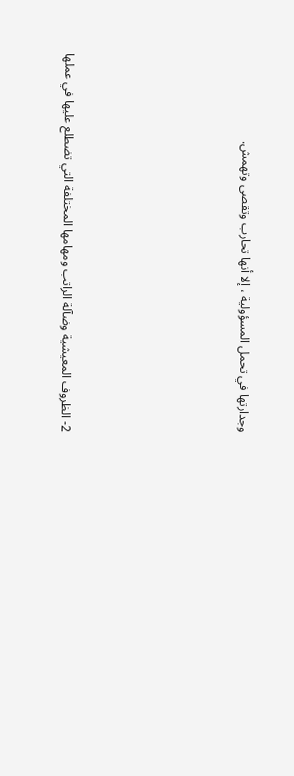وجدارتها في تحمل المسؤولية ، إلا أنها تحارب وتقصى وتهمش.





2- الظروف المعيشية وضآلة الراتب ومهامها المختلفة التي تضطلع عليها في عملها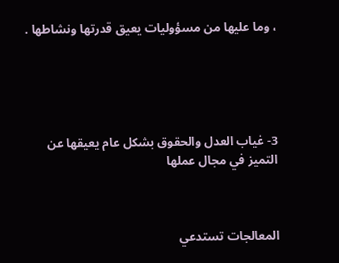، وما عليها من مسؤوليات يعيق قدرتها ونشاطها .





3- غياب العدل والحقوق بشكل عام يعيقها عن التميز في مجال عملها



المعالجات تستدعي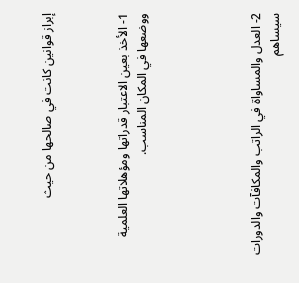إبراز قوانين كانت في صالحها من حيث



1- الأخذ بعين الاعتبار قدراتها ومؤهلاتها العلمية ووضعها في المكان المناسب.





2- العدل والمساواة في الراتب والمكافآت والدورات سيساهم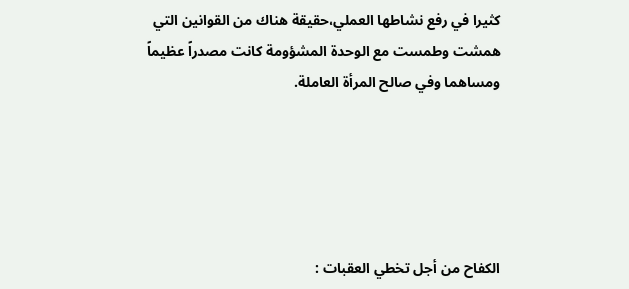كثيرا في رفع نشاطها العملي،حقيقة هناك من القوانين التي همشت وطمست مع الوحدة المشؤومة كانت مصدراً عظيماً ومساهما وفي صالح المرأة العاملة.





الكفاح من أجل تخطي العقبات :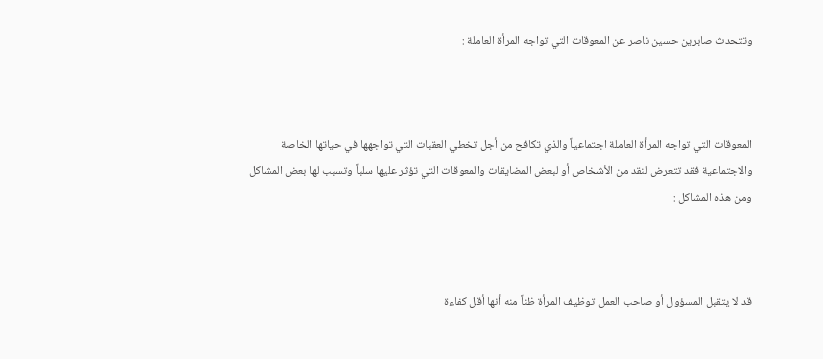وتتحدث صابرين حسين ناصر عن المعوقات التي تواجه المرأة العاملة :



المعوقات التي تواجه المرأة العاملة اجتماعياً والذي تكافح من أجل تخطي العقبات التي تواجهها في حياتها الخاصة والاجتماعية فقد تتعرض لنقد من الأشخاص أو لبعض المضايقات والمعوقات التي تؤثر عليها سلباً وتسبب لها بعض المشاكل ومن هذه المشاكل :



قد لا يتقبل المسؤول أو صاحب العمل توظيف المرأة ظناً منه أنها أقل كفاءة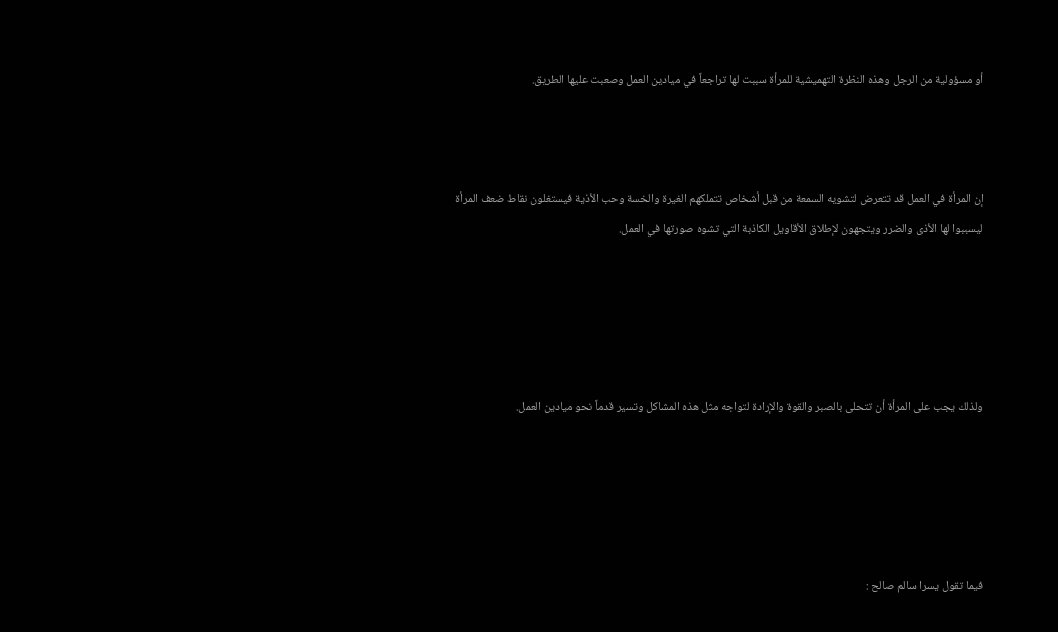أو مسؤولية من الرجل وهذه النظرة التهميشية للمرأة سببت لها تراجعاً في ميادين العمل وصعبت عليها الطريق.



إن المرأة في العمل قد تتعرض لتشويه السمعة من قبل أشخاص تتملكهم الغيرة والخسة وحب الأذية فيستغلون نقاط ضعف المرأة ليسببوا لها الأذى والضرر ويتجهون لإطلاق الأقاويل الكاذبة التي تشوه صورتها في العمل.





ولذلك يجب على المرأة أن تتحلى بالصبر والقوة والإرادة لتواجه مثل هذه المشاكل وتسير قدماً نحو ميادين العمل.





فيما تقول يسرا سالم صالح :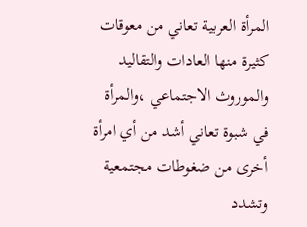المرأة العربية تعاني من معوقات كثيرة منها العادات والتقاليد والموروث الاجتماعي ،والمرأة في شبوة تعاني أشد من أي امرأة أخرى من ضغوطات مجتمعية وتشدد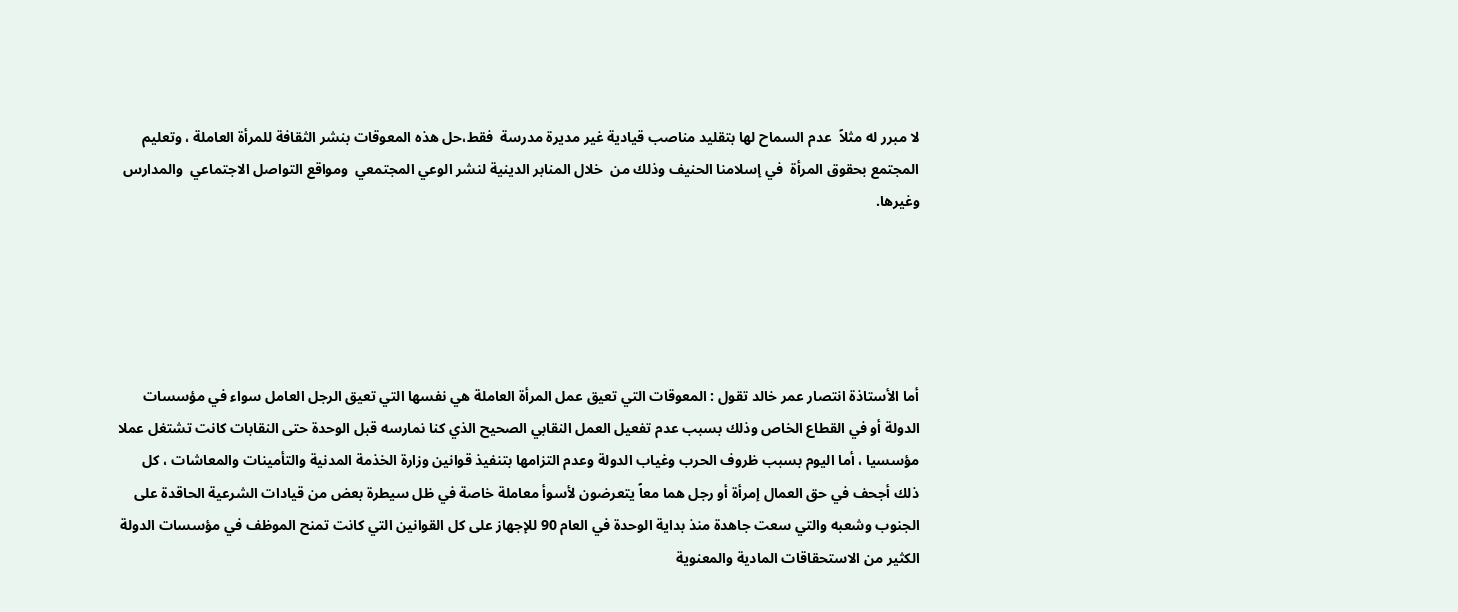لا مبرر له مثلاً  عدم السماح لها بتقليد مناصب قيادية غير مديرة مدرسة  فقط،حل هذه المعوقات بنشر الثقافة للمرأة العاملة ، وتعليم المجتمع بحقوق المرأة  في إسلامنا الحنيف وذلك من  خلال المنابر الدينية لنشر الوعي المجتمعي  ومواقع التواصل الاجتماعي  والمدارس  وغيرها.





أما الأستاذة انتصار عمر خالد تقول : المعوقات التي تعيق عمل المرأة العاملة هي نفسها التي تعيق الرجل العامل سواء في مؤسسات الدولة أو في القطاع الخاص وذلك بسبب عدم تفعيل العمل النقابي الصحيح الذي كنا نمارسه قبل الوحدة حتى النقابات كانت تشتغل عملا مؤسسيا ، أما اليوم بسبب ظروف الحرب وغياب الدولة وعدم التزامها بتنفيذ قوانين وزارة الخذمة المدنية والتأمينات والمعاشات ، كل ذلك أجحف في حق العمال إمرأة أو رجل هما معاً يتعرضون لأسوأ معاملة خاصة في ظل سيطرة بعض من قيادات الشرعية الحاقدة على الجنوب وشعبه والتي سعت جاهدة منذ بداية الوحدة في العام 90 للإجهاز على كل القوانين التي كانت تمنح الموظف في مؤسسات الدولة الكثير من الاستحقاقات المادية والمعنوية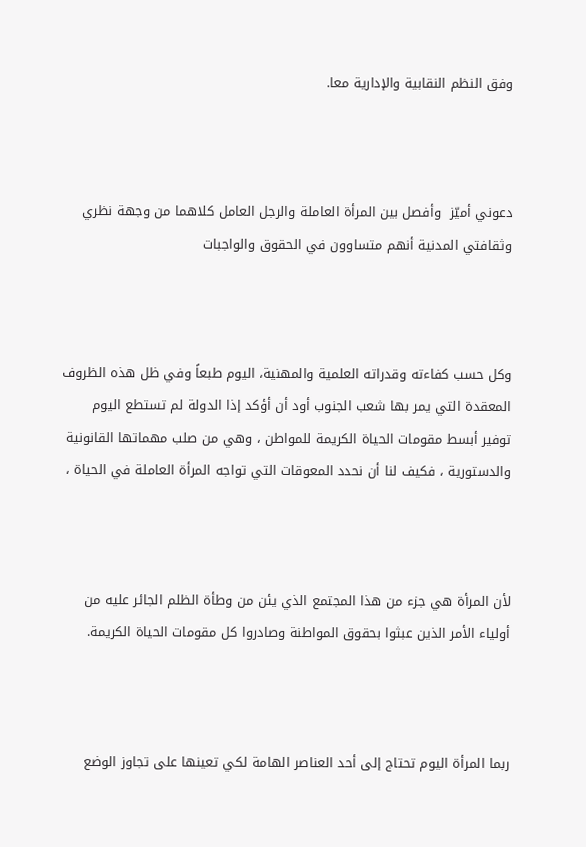وفق النظم النقابية والإدارية معا.



دعوني أميّز  وأفصل بين المرأة العاملة والرجل العامل كلاهما من وجهة نظري وثقافتي المدنية أنهم متساوون في الحقوق والواجبات



وكل حسب كفاءته وقدراته العلمية والمهنية، اليوم طبعاً وفي ظل هذه الظروف المعقدة التي يمر بها شعب الجنوب أود أن أؤكد إذا الدولة لم تستطع اليوم  توفير أبسط مقومات الحياة الكريمة للمواطن ، وهي من صلب مهماتها القانونية والدستورية ، فكيف لنا أن نحدد المعوقات التي تواجه المرأة العاملة في الحياة ،



لأن المرأة هي جزء من هذا المجتمع الذي يئن من وطأة الظلم الجائر عليه من أولياء الأمر الذين عبثوا بحقوق المواطنة وصادروا كل مقومات الحياة الكريمة.



ربما المرأة اليوم تحتاج إلى أحد العناصر الهامة لكي تعينها على تجاوز الوضع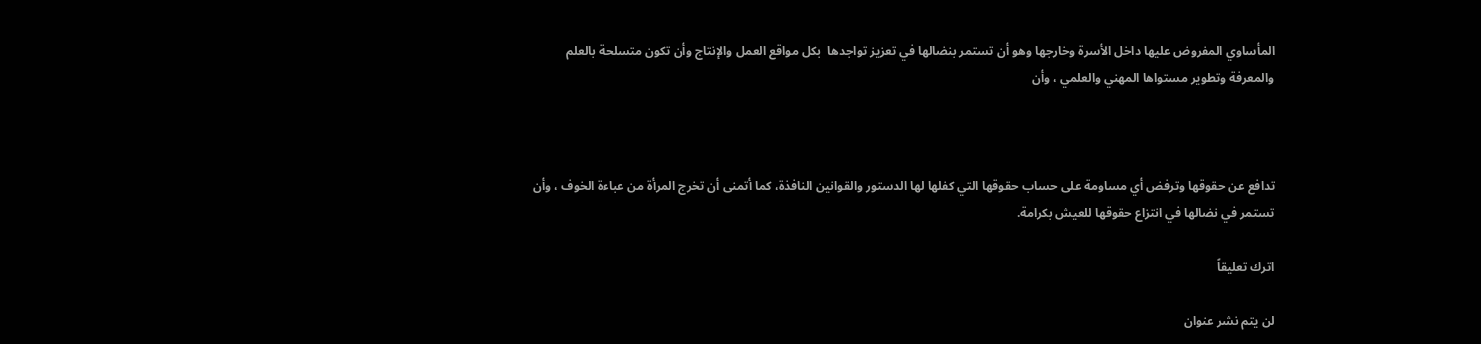المأساوي المفروض عليها داخل الأسرة وخارجها وهو أن تستمر بنضالها في تعزيز تواجدها  بكل مواقع العمل والإنتاج وأن تكون متسلحة بالعلم والمعرفة وتطوير مستواها المهني والعلمي ، وأن



تدافع عن حقوقها وترفض أي مساومة على حساب حقوقها التي كفلها لها الدستور والقوانين النافذة، كما أتمنى أن تخرج المرأة من عباءة الخوف ، وأن تستمر في نضالها في انتزاع حقوقها للعيش بكرامة.

اترك تعليقاً

لن يتم نشر عنوان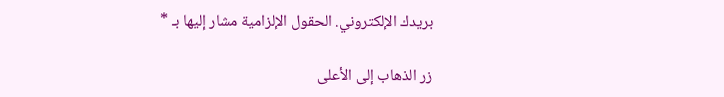بريدك الإلكتروني. الحقول الإلزامية مشار إليها بـ *

زر الذهاب إلى الأعلى